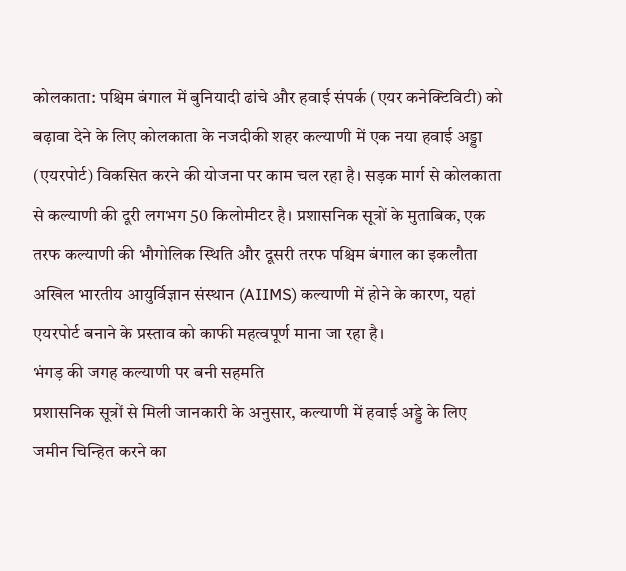कोलकाता: पश्चिम बंगाल में बुनियादी ढांचे और हवाई संपर्क (एयर कनेक्टिविटी) को बढ़ावा देने के लिए कोलकाता के नजदीकी शहर कल्याणी में एक नया हवाई अड्डा (एयरपोर्ट) विकसित करने की योजना पर काम चल रहा है। सड़क मार्ग से कोलकाता से कल्याणी की दूरी लगभग 50 किलोमीटर है। प्रशासनिक सूत्रों के मुताबिक, एक तरफ कल्याणी की भौगोलिक स्थिति और दूसरी तरफ पश्चिम बंगाल का इकलौता अखिल भारतीय आयुर्विज्ञान संस्थान (AIIMS) कल्याणी में होने के कारण, यहां एयरपोर्ट बनाने के प्रस्ताव को काफी महत्वपूर्ण माना जा रहा है।
भंगड़ की जगह कल्याणी पर बनी सहमति
प्रशासनिक सूत्रों से मिली जानकारी के अनुसार, कल्याणी में हवाई अड्डे के लिए जमीन चिन्हित करने का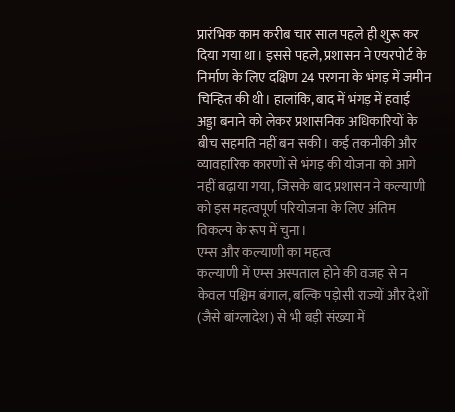प्रारंभिक काम करीब चार साल पहले ही शुरू कर दिया गया था। इससे पहले, प्रशासन ने एयरपोर्ट के निर्माण के लिए दक्षिण 24 परगना के भंगड़ में जमीन चिन्हित की थी। हालांकि, बाद में भंगड़ में हवाई अड्डा बनाने को लेकर प्रशासनिक अधिकारियों के बीच सहमति नहीं बन सकी। कई तकनीकी और व्यावहारिक कारणों से भंगड़ की योजना को आगे नहीं बढ़ाया गया, जिसके बाद प्रशासन ने कल्याणी को इस महत्वपूर्ण परियोजना के लिए अंतिम विकल्प के रूप में चुना।
एम्स और कल्याणी का महत्व
कल्याणी में एम्स अस्पताल होने की वजह से न केवल पश्चिम बंगाल, बल्कि पड़ोसी राज्यों और देशों (जैसे बांग्लादेश) से भी बड़ी संख्या में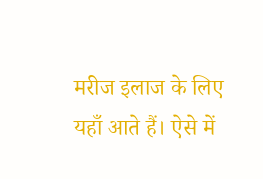मरीज इलाज के लिए यहाँ आते हैं। ऐसे में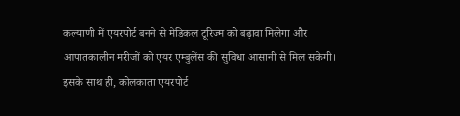कल्याणी में एयरपोर्ट बनने से मेडिकल टूरिज्म को बढ़ावा मिलेगा और आपातकालीन मरीजों को एयर एम्बुलेंस की सुविधा आसानी से मिल सकेगी। इसके साथ ही, कोलकाता एयरपोर्ट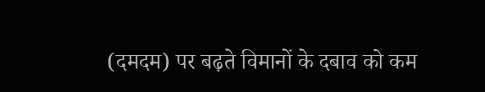(दमदम) पर बढ़ते विमानों के दबाव को कम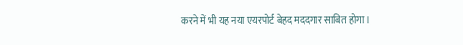करने में भी यह नया एयरपोर्ट बेहद मददगार साबित होगा।